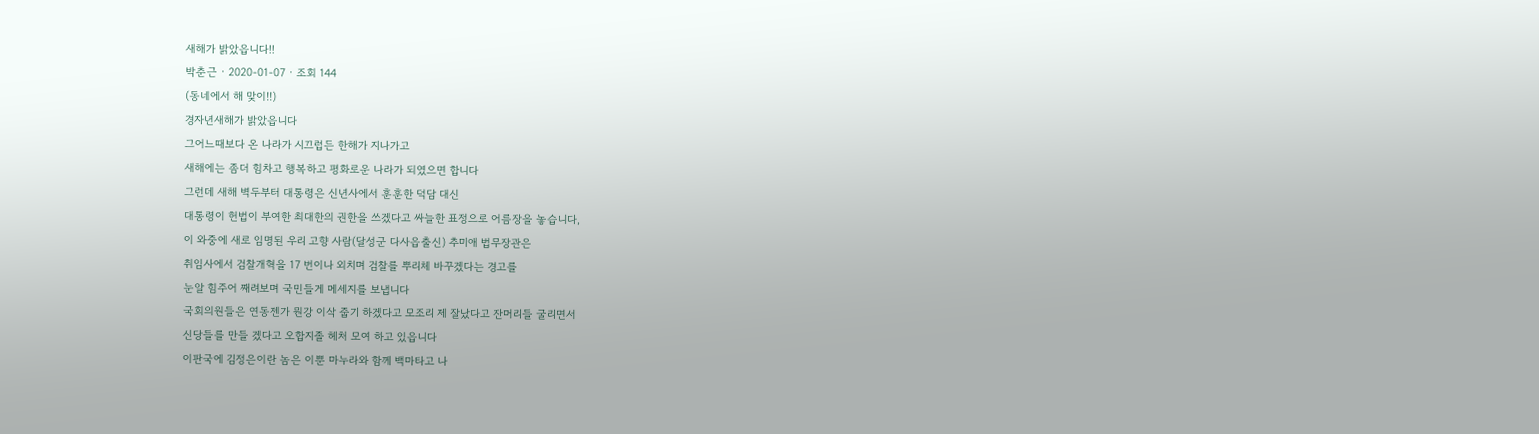새해가 밝았읍니다!!
박춘근 · 2020-01-07 · 조회 144
(동네에서 해 맞이!!)
경자년새해가 밝았읍니다
그어느때보다 온 나라가 시끄럽든 한해가 지나가고
새해에는 좀더 힘차고 행복하고 평화로운 나라가 되였으면 합니다
그런데 새해 벽두부터 대통령은 신년사에서 훈훈한 덕담 대신
대통령이 헌법이 부여한 최대한의 권한을 쓰겠다고 싸늘한 표정으로 어름장을 놓습니다,
이 와중에 새로 임명된 우리 고향 사람(달성군 다사읍출신) 추미애 법무장관은
취임사에서 검찰개혁을 17 번이나 외치며 검찰를 뿌리체 바꾸겠다는 경고를
눈알 힘주어 째려보며 국민들게 메세지를 보냅니다
국회의원들은 연동젠가 뭔강 이삭 줍기 하겠다고 모조리 제 잘났다고 잔머리들 굴리면서
신당들를 만들 겠다고 오합지졸 헤처 모여 하고 있읍니다
이판국에 김정은이란 놈은 이뿐 마누라와 함께 백마타고 나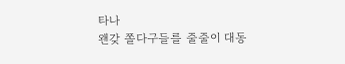타나
왠갖 쫄다구들를 줄줄이 대동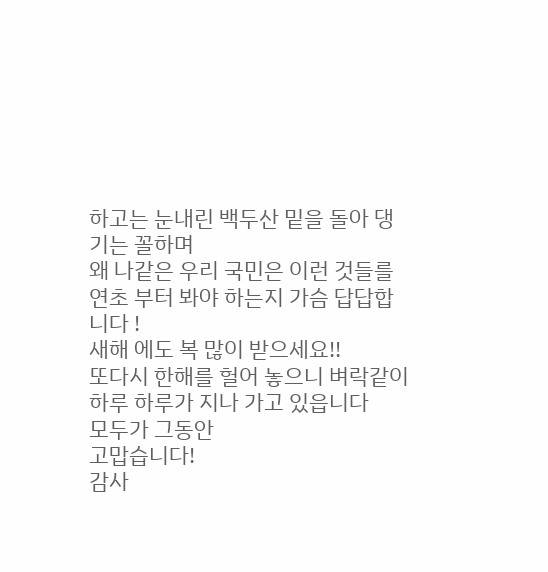하고는 눈내린 백두산 밑을 돌아 댕기는 꼴하며
왜 나같은 우리 국민은 이런 것들를 연초 부터 봐야 하는지 가슴 답답합니다 !
새해 에도 복 많이 받으세요!!
또다시 한해를 헐어 놓으니 벼락같이 하루 하루가 지나 가고 있읍니다
모두가 그동안
고맙습니다!
감사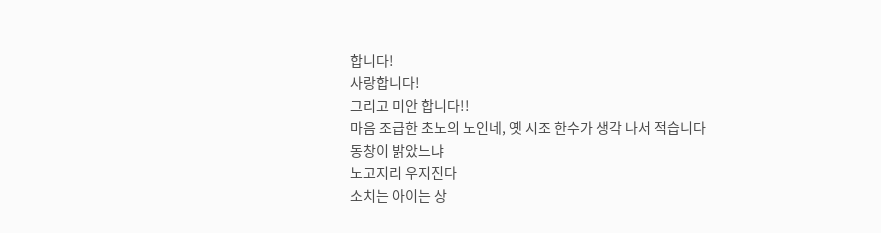합니다!
사랑합니다!
그리고 미안 합니다!!
마음 조급한 초노의 노인네, 옛 시조 한수가 생각 나서 적습니다
동창이 밝았느냐
노고지리 우지진다
소치는 아이는 상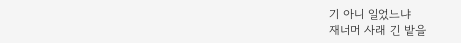기 아니 일었느냐
재너머 사래 긴 밭을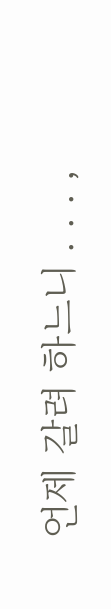언제 갈려 하느니 . . . ,